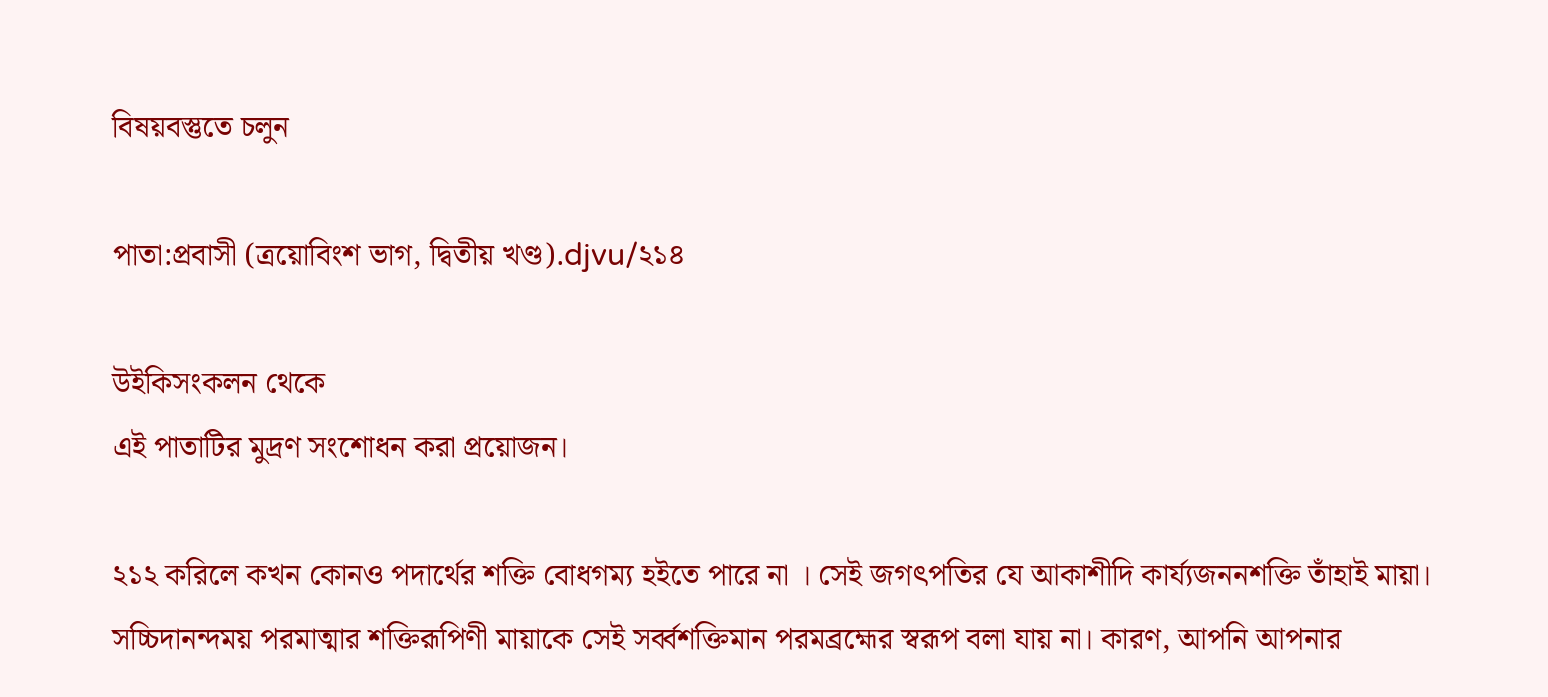বিষয়বস্তুতে চলুন

পাতা:প্রবাসী (ত্রয়োবিংশ ভাগ, দ্বিতীয় খণ্ড).djvu/২১৪

উইকিসংকলন থেকে
এই পাতাটির মুদ্রণ সংশোধন করা প্রয়োজন।

২১২ করিলে কখন কোনও পদার্থের শক্তি বোধগম্য হইতে পারে না । সেই জগৎপতির যে আকাশীদি কাৰ্য্যজননশক্তি তাঁহাই মায়া। সচ্চিদানন্দময় পরমাত্মার শক্তিরূপিণী মায়াকে সেই সৰ্ব্বশক্তিমান পরমব্রহ্মের স্বরূপ বলা যায় না। কারণ, আপনি আপনার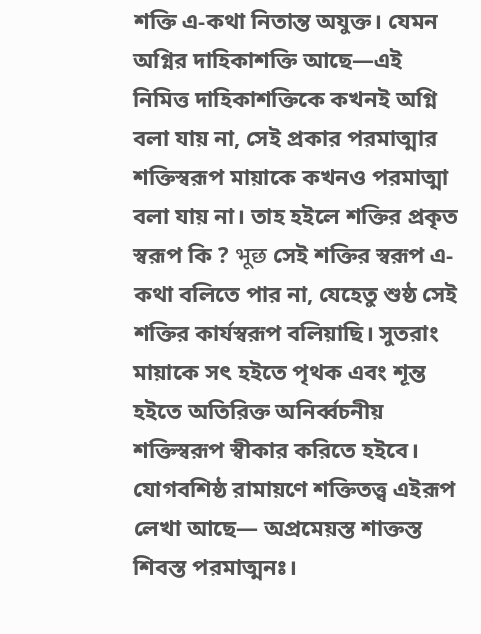শক্তি এ-কথা নিতান্ত অযুক্ত। যেমন অগ্নির দাহিকাশক্তি আছে—এই নিমিত্ত দাহিকাশক্তিকে কখনই অগ্নি বলা যায় না, সেই প্রকার পরমাত্মার শক্তিস্বরূপ মায়াকে কখনও পরমাত্মা বলা যায় না। তাহ হইলে শক্তির প্রকৃত স্বরূপ কি ? भूछ সেই শক্তির স্বরূপ এ-কথা বলিতে পার না, যেহেতু শুষ্ঠ সেই শক্তির কাৰ্যস্বরূপ বলিয়াছি। সুতরাং মায়াকে সৎ হইতে পৃথক এবং শূন্ত হইতে অতিরিক্ত অনিৰ্ব্বচনীয় শক্তিস্বরূপ স্বীকার করিতে হইবে। যোগবশিষ্ঠ রামায়ণে শক্তিতত্ত্ব এইরূপ লেখা আছে— অপ্রমেয়স্ত শাক্তস্ত শিবস্ত পরমাত্মনঃ।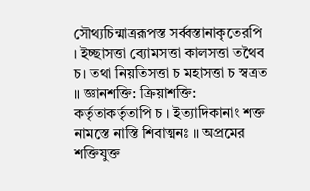সৌথ্যচিন্মাত্ররূপস্ত সৰ্ব্বস্তানাকৃতেরপি । ইচ্ছাসত্তা ব্যোমসত্তা কালসত্তা তথৈব চ। তথা নিয়তিসত্তা চ মহাসত্তা চ স্বত্রত ॥ জ্ঞানশক্তি: ক্রিয়াশক্তি: কর্তৃতাকর্তৃতাপি চ । ইত্যাদিকানাং শক্ত নামস্তে নাস্তি শিবাত্মনঃ ॥ অপ্রমের শক্তিযুক্ত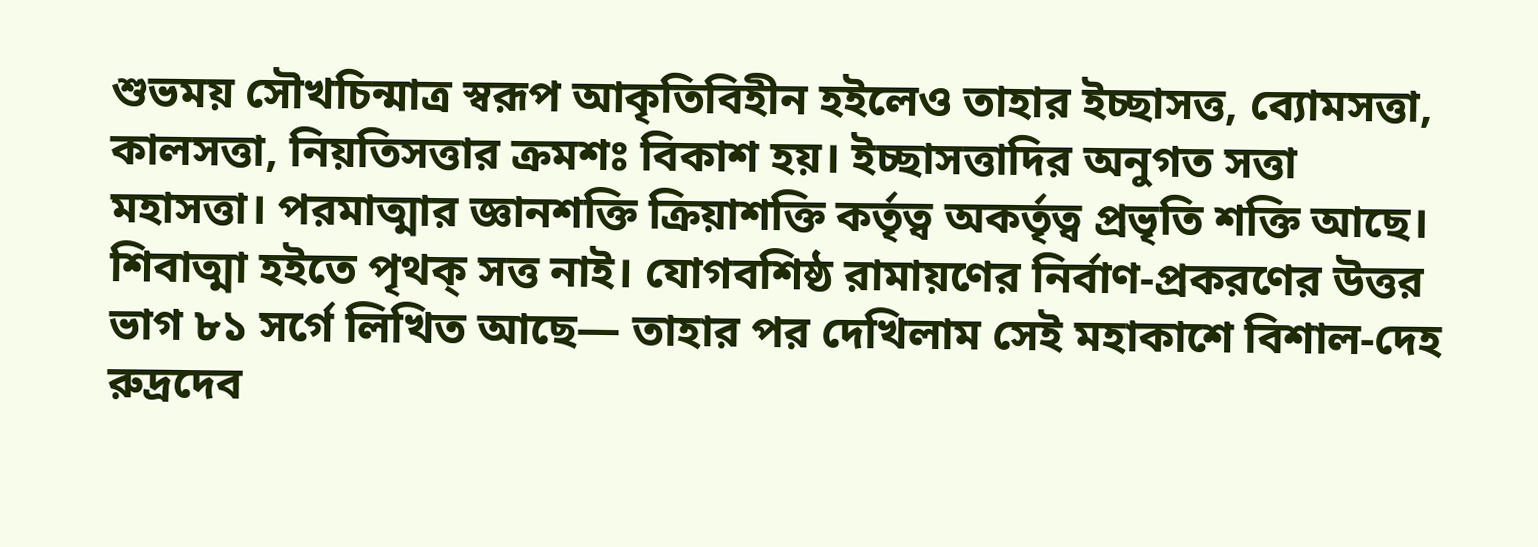শুভময় সৌখচিন্মাত্র স্বরূপ আকৃতিবিহীন হইলেও তাহার ইচ্ছাসত্ত, ব্যোমসত্তা, কালসত্তা, নিয়তিসত্তার ক্রমশঃ বিকাশ হয়। ইচ্ছাসত্তাদির অনুগত সত্তা মহাসত্তা। পরমাত্মার জ্ঞানশক্তি ক্রিয়াশক্তি কর্তৃত্ব অকর্তৃত্ব প্রভৃতি শক্তি আছে। শিবাত্মা হইতে পৃথক্ সত্ত নাই। যোগবশিষ্ঠ রামায়ণের নির্বাণ-প্রকরণের উত্তর ভাগ ৮১ সর্গে লিখিত আছে— তাহার পর দেখিলাম সেই মহাকাশে বিশাল-দেহ রুদ্রদেব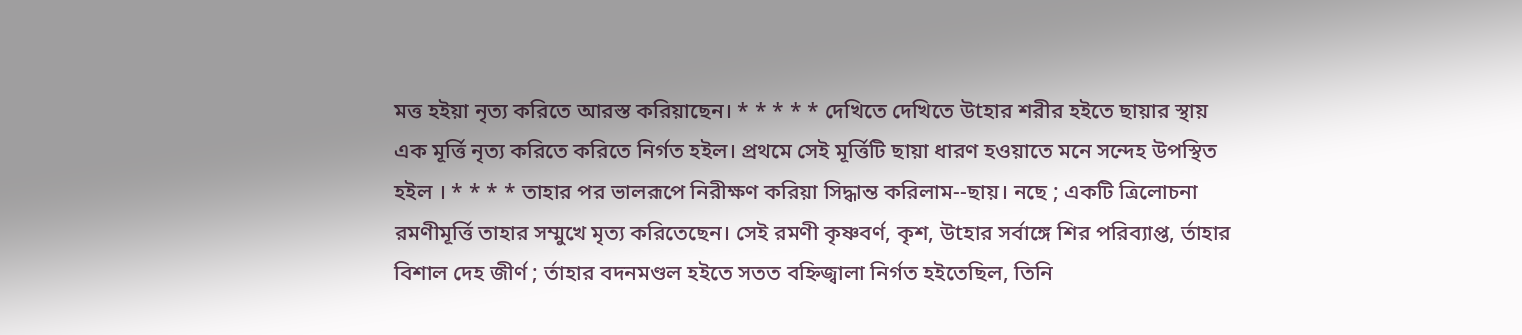মত্ত হইয়া নৃত্য করিতে আরস্ত করিয়াছেন। * * * * * দেখিতে দেখিতে উtহার শরীর হইতে ছায়ার স্থায় এক মূৰ্ত্তি নৃত্য করিতে করিতে নির্গত হইল। প্রথমে সেই মূৰ্ত্তিটি ছায়া ধারণ হওয়াতে মনে সন্দেহ উপস্থিত হইল । * * * * তাহার পর ভালরূপে নিরীক্ষণ করিয়া সিদ্ধান্ত করিলাম--ছায়। নছে ; একটি ত্রিলোচনা রমণীমূৰ্ত্তি তাহার সম্মুখে মৃত্য করিতেছেন। সেই রমণী কৃষ্ণবর্ণ, কৃশ, উtহার সর্বাঙ্গে শির পরিব্যাপ্ত, র্তাহার বিশাল দেহ জীর্ণ ; র্তাহার বদনমণ্ডল হইতে সতত বহ্নিজ্বালা নির্গত হইতেছিল, তিনি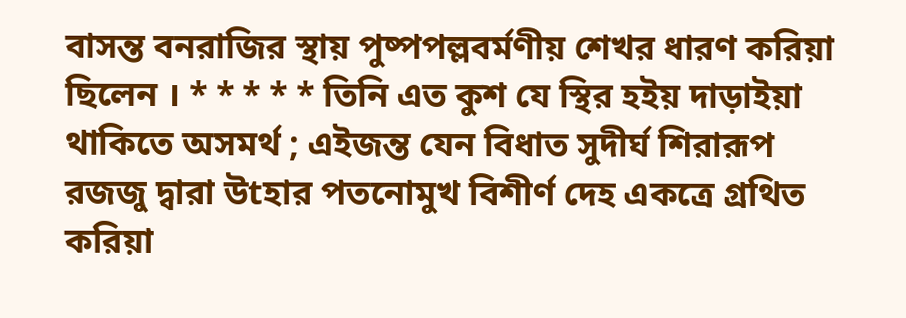বাসন্ত বনরাজির স্থায় পুষ্পপল্লবর্মণীয় শেখর ধারণ করিয়া ছিলেন । * * * * * তিনি এত কুশ যে স্থির হইয় দাড়াইয়া থাকিতে অসমর্থ ; এইজন্ত যেন বিধাত সুদীর্ঘ শিরারূপ রজজু দ্বারা উtহার পতনোমুখ বিশীর্ণ দেহ একত্রে গ্রথিত করিয়া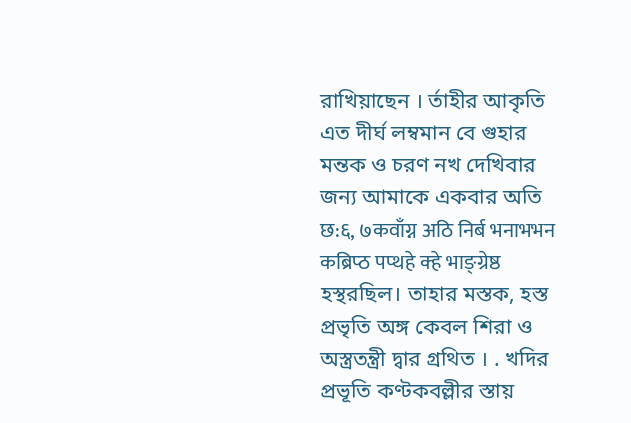রাখিয়াছেন । র্তাহীর আকৃতি এত দীর্ঘ লম্বমান বে গুহার মন্তক ও চরণ নখ দেখিবার জন্য আমাকে একবার অতি छ:६, ७कवाँग्न अठि निर्ब भनाभभन कब्रिप्ठ पप्थहे क्हे भाङ्ग्रेष्ठ হস্থরছিল। তাহার মস্তক, হস্ত প্রভৃতি অঙ্গ কেবল শিরা ও অস্ত্রতন্ত্রী দ্বার গ্রথিত । . খদির প্রভূতি কণ্টকবল্লীর স্তায়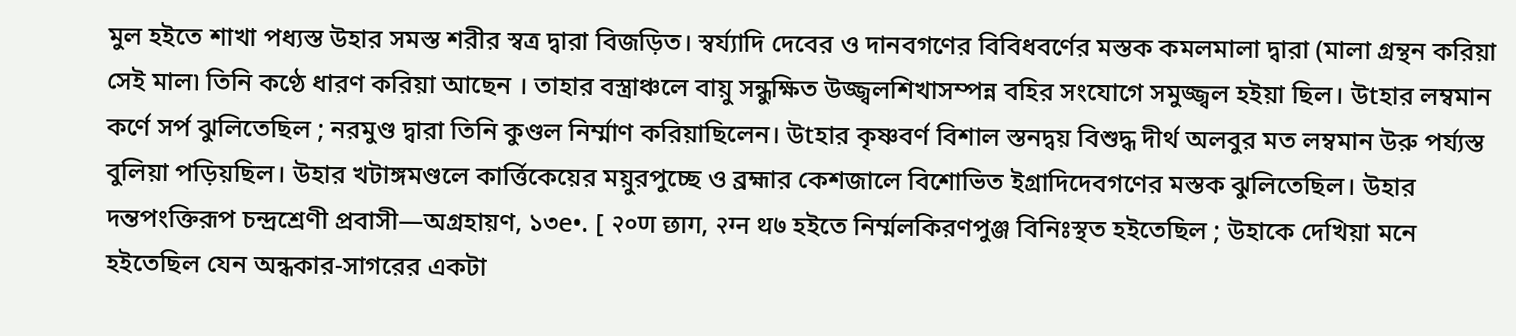মুল হইতে শাখা পধ্যস্ত উহার সমস্ত শরীর স্বত্র দ্বারা বিজড়িত। স্বৰ্য্যাদি দেবের ও দানবগণের বিবিধবর্ণের মস্তক কমলমালা দ্বারা (মালা গ্রন্থন করিয়া সেই মাল৷ তিনি কণ্ঠে ধারণ করিয়া আছেন । তাহার বস্ত্রাঞ্চলে বায়ু সন্ধুক্ষিত উজ্জ্বলশিখাসম্পন্ন বহির সংযোগে সমুজ্জ্বল হইয়া ছিল। উtহার লম্বমান কর্ণে সৰ্প ঝুলিতেছিল ; নরমুণ্ড দ্বারা তিনি কুণ্ডল নিৰ্ম্মাণ করিয়াছিলেন। উtহার কৃষ্ণবর্ণ বিশাল স্তনদ্বয় বিশুদ্ধ দীর্থ অলবুর মত লম্বমান উরু পর্য্যস্ত বুলিয়া পড়িয়ছিল। উহার খটাঙ্গমণ্ডলে কাৰ্ত্তিকেয়ের ময়ুরপুচ্ছে ও ব্রহ্মার কেশজালে বিশোভিত ইগ্রাদিদেবগণের মস্তক ঝুলিতেছিল। উহার দন্তপংক্তিরূপ চন্দ্রশ্রেণী প্রবাসী—অগ্রহায়ণ, ১৩e•. [ २०ण छाग, २ग्न थ७ হইতে নিৰ্ম্মলকিরণপুঞ্জ বিনিঃস্থত হইতেছিল ; উহাকে দেখিয়া মনে হইতেছিল যেন অন্ধকার-সাগরের একটা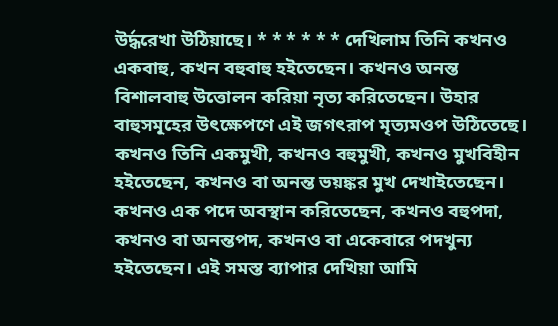উৰ্দ্ধরেখা উঠিয়াছে। * * * * * * দেখিলাম তিনি কখনও একবাহু, কখন বহুবাহু হইতেছেন। কখনও অনন্ত বিশালবাহু উত্তোলন করিয়া নৃত্য করিতেছেন। উহার বাহুসমূহের উৎক্ষেপণে এই জগৎরাপ মৃত্যমওপ উঠিতেছে। কখনও তিনি একমুখী, কখনও বহুমুখী, কখনও মুখবিহীন হইতেছেন, কখনও বা অনন্ত ভয়ঙ্কর মুখ দেখাইতেছেন। কখনও এক পদে অবস্থান করিতেছেন, কখনও বহুপদা, কখনও বা অনন্তপদ, কখনও বা একেবারে পদখুন্য হইতেছেন। এই সমস্ত ব্যাপার দেখিয়া আমি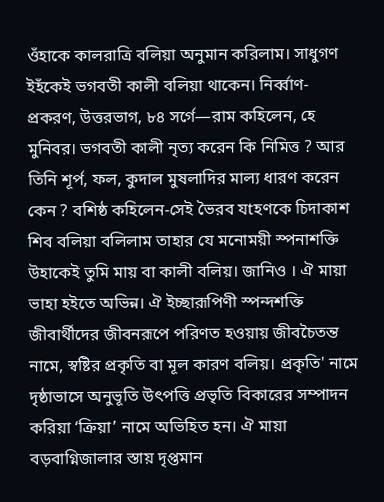ওঁহাকে কালরাত্রি বলিয়া অনুমান করিলাম। সাধুগণ ইহঁকেই ভগবতী কালী বলিয়া থাকেন। নিৰ্ব্বাণ-প্রকরণ, উত্তরভাগ, ৮৪ সর্গে—রাম কহিলেন, হে মুনিবর। ভগবতী কালী নৃত্য করেন কি নিমিত্ত ? আর তিনি শূৰ্প, ফল, কুদাল মুষলাদির মাল্য ধারণ করেন কেন ? বশিষ্ঠ কহিলেন-সেই ভৈরব যtহণকে চিদাকাশ শিব বলিয়া বলিলাম তাহার যে মনোময়ী স্পনাশক্তি উহাকেই তুমি মায় বা কালী বলিয়। জানিও । ঐ মায়া ভাহা হইতে অভিন্ন। ঐ ইচ্ছারূপিণী স্পন্দশক্তি জীবার্থীদের জীবনরূপে পরিণত হওয়ায় জীবচৈতন্ত নামে, স্বষ্টির প্রকৃতি বা মূল কারণ বলিয়। প্রকৃতি' নামে দৃষ্ঠাভাসে অনুভূতি উৎপত্তি প্রভৃতি বিকারের সম্পাদন করিয়া ‘ক্রিয়া’ নামে অভিহিত হন। ঐ মায়া বড়বাগ্নিজালার স্তায় দৃপ্তমান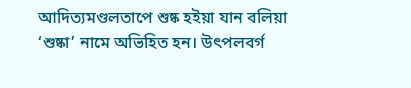আদিত্যমণ্ডলতাপে শুষ্ক হইয়া যান বলিয়া ‘শুষ্কা’ নামে অভিহিত হন। উৎপলবর্গ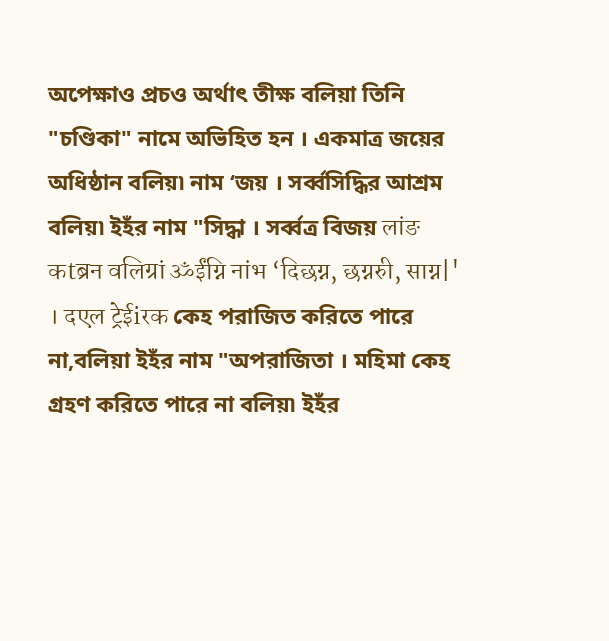অপেক্ষাও প্রচও অর্থাৎ তীক্ষ বলিয়া তিনি "চণ্ডিকা" নামে অভিহিত হন । একমাত্র জয়ের অধিষ্ঠান বলিয়৷ নাম ‘জয় । সৰ্ব্বসিদ্ধির আশ্রম বলিয়৷ ইহঁর নাম "সিদ্ধা । সৰ্ব্বত্র বিজয় लांङ कtब्रन वलिग्रां ॐईंग्नि नांभ ‘दिछग्न, छग्नरुी, साग्न|' । दएल ट्रेईiरक কেহ পরাজিত করিতে পারে না,বলিয়া ইহঁর নাম "অপরাজিতা । মহিমা কেহ গ্রহণ করিতে পারে না বলিয়৷ ইহঁর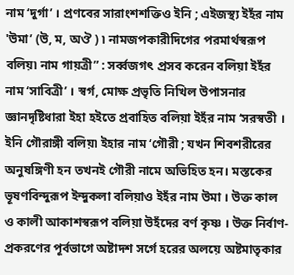নাম ‘দুর্গা’ । প্ৰণবের সারাংশশক্তিও ইনি ; এইজস্থ্য ইহঁর নাম 'উমা’ (উ, ম, অঔ ) ৷ নামজপকারীদিগের পরমার্থস্বরূপ বলিয়৷ নাম গায়ত্ৰী” : সৰ্ব্বজগৎ প্রসব করেন বলিয়া ইহঁর নাম ‘সাবিত্ৰী’ । স্বৰ্গ, মোক্ষ প্রভৃতি নিখিল উপাসনার জ্ঞানদৃষ্টিধারা ইহা হইতে প্রবাহিত বলিয়া ইহঁর নাম ‘সরস্বতী । ইনি গৌরাঙ্গী বলিয়৷ ইহার নাম ‘গৌরী ; যখন শিবশরীরের অনুষঙ্গিণী হন তখনই গৌরী নামে অভিহিত হন। মস্তকের ভূষণবিন্দুরূপ ইন্দুকলা বলিয়াও ইহঁর নাম উমা । উক্ত কাল ও কালী আকাশস্বরূপ বলিয়া উহঁদের বর্ণ কৃষ্ণ । উক্ত নির্বাণ-প্রকরণের পূর্বভাগে অষ্টাদশ সর্গে হরের অলয়ে অষ্টমাতৃকার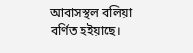আবাসস্থল বলিয়া বর্ণিত হইয়াছে।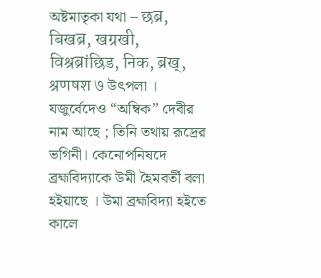অষ্টমাতৃকা যথা – छब्र, बिखब्र, खग्रखी, विश्रब्रांछिड, निक, ब्रख्, श्रणषश ७ উৎপলা । যজুর্বেদেও “অম্বিক” দেবীর নাম আছে ; তিনি তথায় রূদ্রের ভগিনী। কেনোপনিষদে ব্রহ্মবিদ্যাকে উমী হৈমবর্তী বলা হইয়াছে । উমা ব্রহ্মবিদ্যা হইতে কালে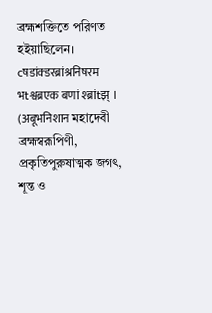ব্ৰহ্মশক্তিতে পরিণত হইয়াছিলেন। cषडांक्डरब्रांश्रनिषरम भtश्वब्रएक बणां श्ब्रांtझ् । (अबूभनिशान মহাদেবী ব্রহ্মস্বরূপিণী, প্রকৃতিপুরুষাত্মক জগৎ, শূন্ত ও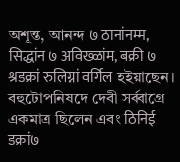অশূন্ত, আনন্দ ७ ठानांनम्म, सिद्धांन ७ अविख्ळांम, बक्री ७ श्रडक्रां रुलिग्नां वर्गिल হইয়াছেন। বহুটোপনিষদে দেবী সৰ্ব্বাগ্রে একমাত্র ছিলেন এবং ठिनिई डक्रां७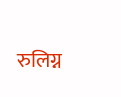रुलिग्न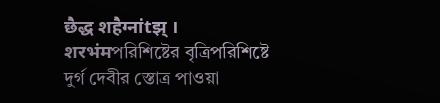छैद्ध शहैग्नांtझ् । शरभंमপরিশিষ্টের বৃত্রিপরিশিষ্টে দুর্গ দেবীর স্তোত্র পাওয়া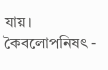যায়। কৈবলোপনিষৎ -